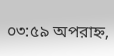০৩:৫৯ অপরাহ্ন,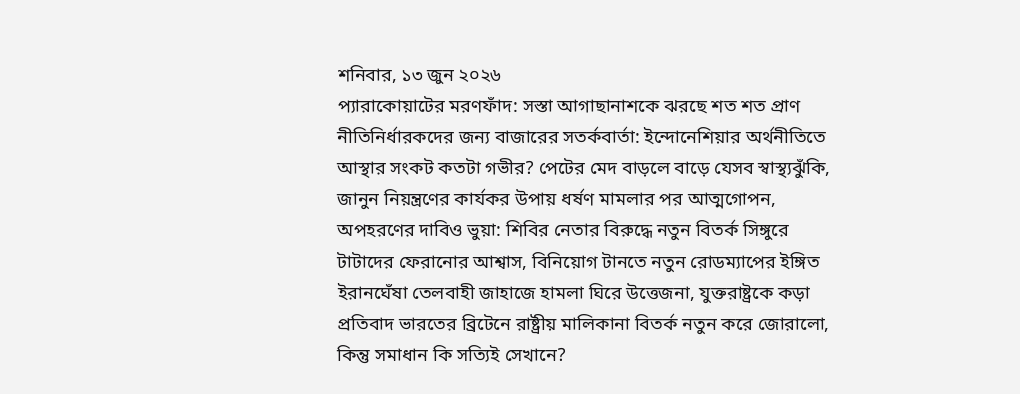শনিবার, ১৩ জুন ২০২৬
প্যারাকোয়াটের মরণফাঁদ: সস্তা আগাছানাশকে ঝরছে শত শত প্রাণ নীতিনির্ধারকদের জন্য বাজারের সতর্কবার্তা: ইন্দোনেশিয়ার অর্থনীতিতে আস্থার সংকট কতটা গভীর? পেটের মেদ বাড়লে বাড়ে যেসব স্বাস্থ্যঝুঁকি, জানুন নিয়ন্ত্রণের কার্যকর উপায় ধর্ষণ মামলার পর আত্মগোপন, অপহরণের দাবিও ভুয়া: শিবির নেতার বিরুদ্ধে নতুন বিতর্ক সিঙ্গুরে টাটাদের ফেরানোর আশ্বাস, বিনিয়োগ টানতে নতুন রোডম্যাপের ইঙ্গিত ইরানঘেঁষা তেলবাহী জাহাজে হামলা ঘিরে উত্তেজনা, যুক্তরাষ্ট্রকে কড়া প্রতিবাদ ভারতের ব্রিটেনে রাষ্ট্রীয় মালিকানা বিতর্ক নতুন করে জোরালো, কিন্তু সমাধান কি সত্যিই সেখানে?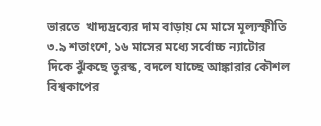ভারতে  খাদ্যদ্রব্যের দাম বাড়ায় মে মাসে মূল্যস্ফীতি ৩.৯ শতাংশে, ১৬ মাসের মধ্যে সর্বোচ্চ ন্যাটোর দিকে ঝুঁকছে তুরস্ক, বদলে যাচ্ছে আঙ্কারার কৌশল বিশ্বকাপের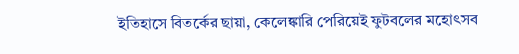ইতিহাসে বিতর্কের ছায়া, কেলেঙ্কারি পেরিয়েই ফুটবলের মহোৎসব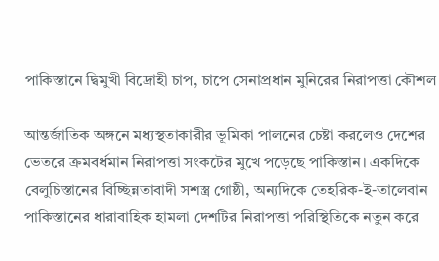পাকিস্তানে দ্বিমুখী বিদ্রোহী চাপ, চাপে সেনাপ্রধান মুনিরের নিরাপত্তা কৌশল

আন্তর্জাতিক অঙ্গনে মধ্যস্থতাকারীর ভূমিকা পালনের চেষ্টা করলেও দেশের ভেতরে ক্রমবর্ধমান নিরাপত্তা সংকটের মুখে পড়েছে পাকিস্তান। একদিকে বেলুচিস্তানের বিচ্ছিন্নতাবাদী সশস্ত্র গোষ্ঠী, অন্যদিকে তেহরিক-ই-তালেবান পাকিস্তানের ধারাবাহিক হামলা দেশটির নিরাপত্তা পরিস্থিতিকে নতুন করে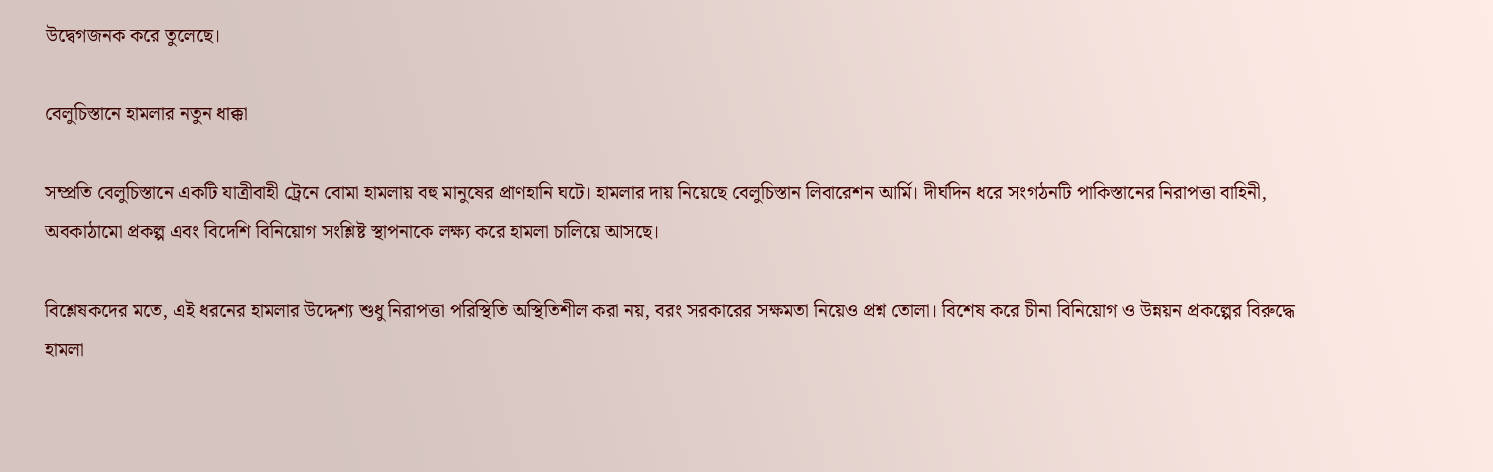উদ্বেগজনক করে তুলেছে।

বেলুচিস্তানে হামলার নতুন ধাক্কা

সম্প্রতি বেলুচিস্তানে একটি যাত্রীবাহী ট্রেনে বোমা হামলায় বহু মানুষের প্রাণহানি ঘটে। হামলার দায় নিয়েছে বেলুচিস্তান লিবারেশন আর্মি। দীর্ঘদিন ধরে সংগঠনটি পাকিস্তানের নিরাপত্তা বাহিনী, অবকাঠামো প্রকল্প এবং বিদেশি বিনিয়োগ সংশ্লিষ্ট স্থাপনাকে লক্ষ্য করে হামলা চালিয়ে আসছে।

বিশ্লেষকদের মতে, এই ধরনের হামলার উদ্দেশ্য শুধু নিরাপত্তা পরিস্থিতি অস্থিতিশীল করা নয়, বরং সরকারের সক্ষমতা নিয়েও প্রশ্ন তোলা। বিশেষ করে চীনা বিনিয়োগ ও উন্নয়ন প্রকল্পের বিরুদ্ধে হামলা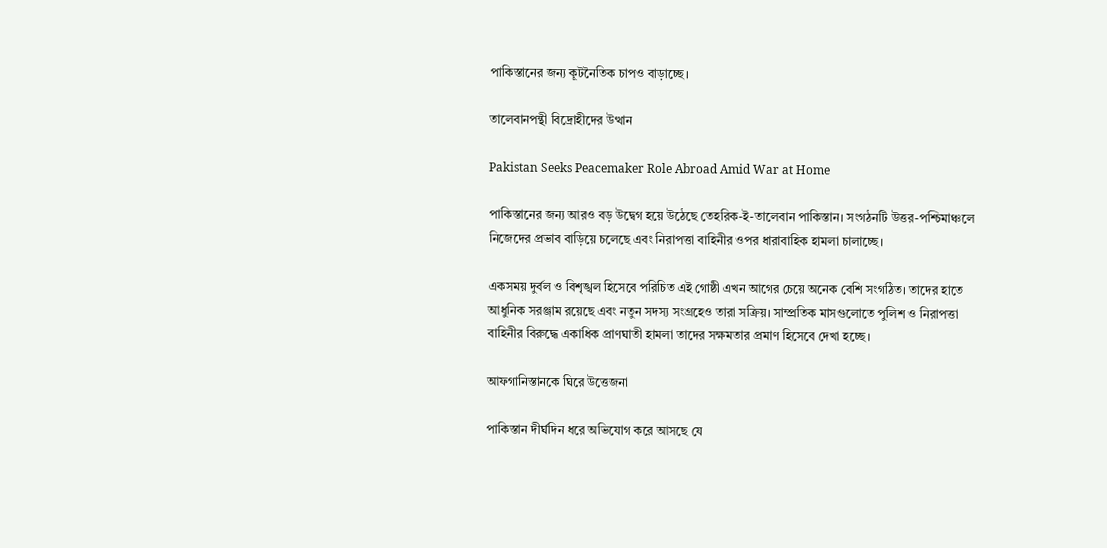পাকিস্তানের জন্য কূটনৈতিক চাপও বাড়াচ্ছে।

তালেবানপন্থী বিদ্রোহীদের উত্থান

Pakistan Seeks Peacemaker Role Abroad Amid War at Home

পাকিস্তানের জন্য আরও বড় উদ্বেগ হয়ে উঠেছে তেহরিক-ই-তালেবান পাকিস্তান। সংগঠনটি উত্তর-পশ্চিমাঞ্চলে নিজেদের প্রভাব বাড়িয়ে চলেছে এবং নিরাপত্তা বাহিনীর ওপর ধারাবাহিক হামলা চালাচ্ছে।

একসময় দুর্বল ও বিশৃঙ্খল হিসেবে পরিচিত এই গোষ্ঠী এখন আগের চেয়ে অনেক বেশি সংগঠিত। তাদের হাতে আধুনিক সরঞ্জাম রয়েছে এবং নতুন সদস্য সংগ্রহেও তারা সক্রিয়। সাম্প্রতিক মাসগুলোতে পুলিশ ও নিরাপত্তা বাহিনীর বিরুদ্ধে একাধিক প্রাণঘাতী হামলা তাদের সক্ষমতার প্রমাণ হিসেবে দেখা হচ্ছে।

আফগানিস্তানকে ঘিরে উত্তেজনা

পাকিস্তান দীর্ঘদিন ধরে অভিযোগ করে আসছে যে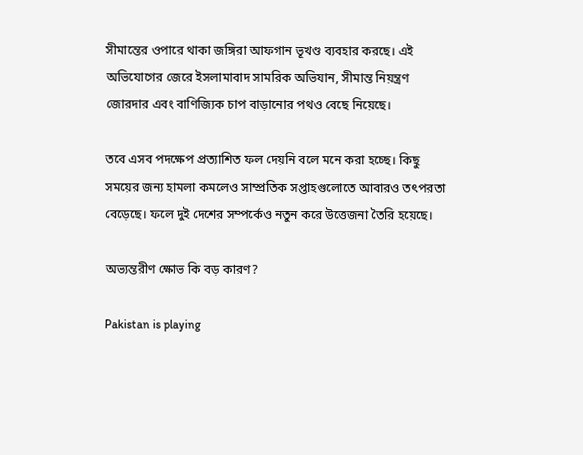সীমান্তের ওপারে থাকা জঙ্গিরা আফগান ভূখণ্ড ব্যবহার করছে। এই অভিযোগের জেরে ইসলামাবাদ সামরিক অভিযান, সীমান্ত নিয়ন্ত্রণ জোরদার এবং বাণিজ্যিক চাপ বাড়ানোর পথও বেছে নিয়েছে।

তবে এসব পদক্ষেপ প্রত্যাশিত ফল দেয়নি বলে মনে করা হচ্ছে। কিছু সময়ের জন্য হামলা কমলেও সাম্প্রতিক সপ্তাহগুলোতে আবারও তৎপরতা বেড়েছে। ফলে দুই দেশের সম্পর্কেও নতুন করে উত্তেজনা তৈরি হয়েছে।

অভ্যন্তরীণ ক্ষোভ কি বড় কারণ?

Pakistan is playing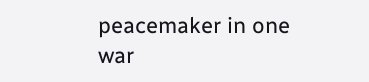peacemaker in one war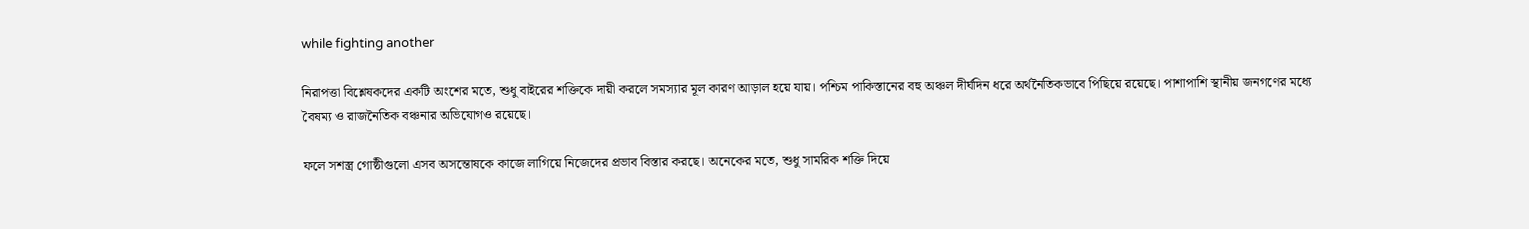while fighting another

নিরাপত্তা বিশ্লেষকদের একটি অংশের মতে, শুধু বাইরের শক্তিকে দায়ী করলে সমস্যার মূল কারণ আড়াল হয়ে যায়। পশ্চিম পাকিস্তানের বহু অঞ্চল দীর্ঘদিন ধরে অর্থনৈতিকভাবে পিছিয়ে রয়েছে। পাশাপাশি স্থানীয় জনগণের মধ্যে বৈষম্য ও রাজনৈতিক বঞ্চনার অভিযোগও রয়েছে।

ফলে সশস্ত্র গোষ্ঠীগুলো এসব অসন্তোষকে কাজে লাগিয়ে নিজেদের প্রভাব বিস্তার করছে। অনেকের মতে, শুধু সামরিক শক্তি দিয়ে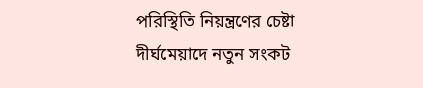পরিস্থিতি নিয়ন্ত্রণের চেষ্টা দীর্ঘমেয়াদে নতুন সংকট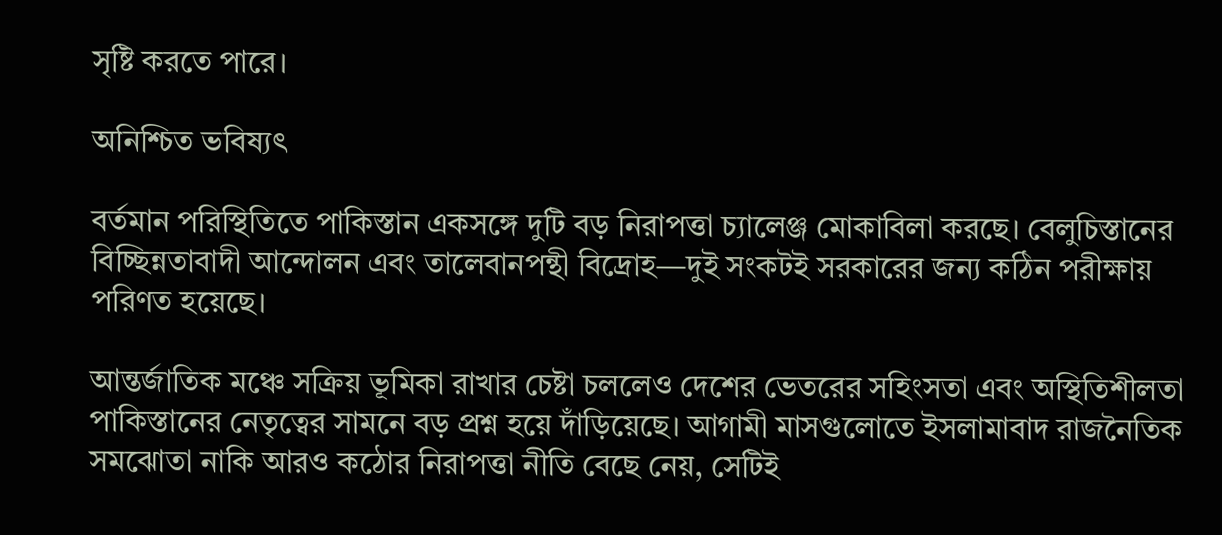সৃষ্টি করতে পারে।

অনিশ্চিত ভবিষ্যৎ

বর্তমান পরিস্থিতিতে পাকিস্তান একসঙ্গে দুটি বড় নিরাপত্তা চ্যালেঞ্জ মোকাবিলা করছে। বেলুচিস্তানের বিচ্ছিন্নতাবাদী আন্দোলন এবং তালেবানপন্থী বিদ্রোহ—দুই সংকটই সরকারের জন্য কঠিন পরীক্ষায় পরিণত হয়েছে।

আন্তর্জাতিক মঞ্চে সক্রিয় ভূমিকা রাখার চেষ্টা চললেও দেশের ভেতরের সহিংসতা এবং অস্থিতিশীলতা পাকিস্তানের নেতৃত্বের সামনে বড় প্রশ্ন হয়ে দাঁড়িয়েছে। আগামী মাসগুলোতে ইসলামাবাদ রাজনৈতিক সমঝোতা নাকি আরও কঠোর নিরাপত্তা নীতি বেছে নেয়, সেটিই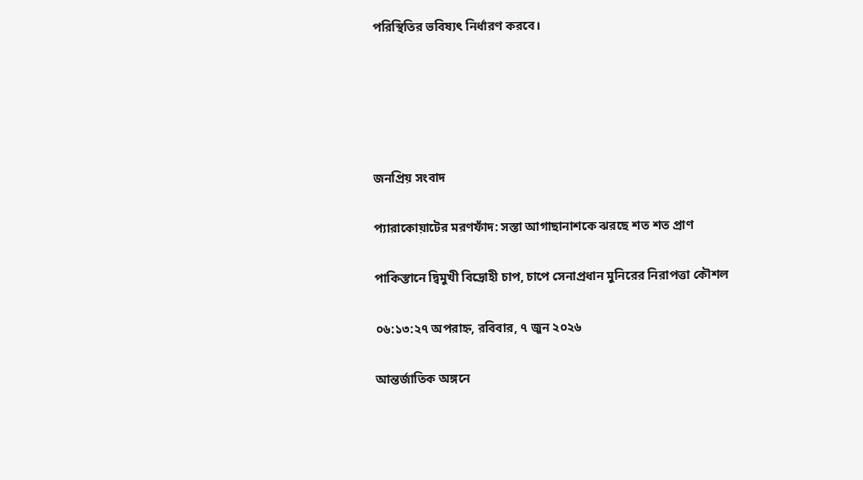পরিস্থিতির ভবিষ্যৎ নির্ধারণ করবে।





জনপ্রিয় সংবাদ

প্যারাকোয়াটের মরণফাঁদ: সস্তা আগাছানাশকে ঝরছে শত শত প্রাণ

পাকিস্তানে দ্বিমুখী বিদ্রোহী চাপ, চাপে সেনাপ্রধান মুনিরের নিরাপত্তা কৌশল

০৬:১৩:২৭ অপরাহ্ন, রবিবার, ৭ জুন ২০২৬

আন্তর্জাতিক অঙ্গনে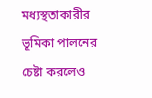মধ্যস্থতাকারীর ভূমিকা পালনের চেষ্টা করলেও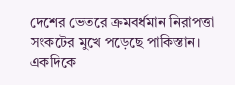দেশের ভেতরে ক্রমবর্ধমান নিরাপত্তা সংকটের মুখে পড়েছে পাকিস্তান। একদিকে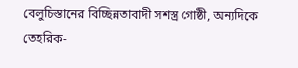বেলুচিস্তানের বিচ্ছিন্নতাবাদী সশস্ত্র গোষ্ঠী, অন্যদিকে তেহরিক-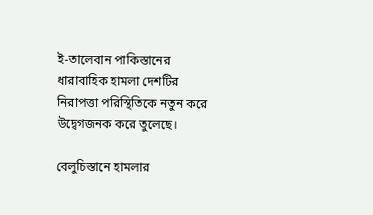ই-তালেবান পাকিস্তানের ধারাবাহিক হামলা দেশটির নিরাপত্তা পরিস্থিতিকে নতুন করে উদ্বেগজনক করে তুলেছে।

বেলুচিস্তানে হামলার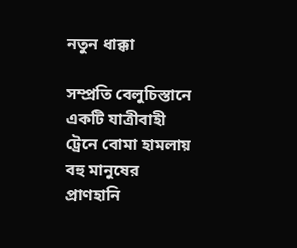নতুন ধাক্কা

সম্প্রতি বেলুচিস্তানে একটি যাত্রীবাহী ট্রেনে বোমা হামলায় বহু মানুষের প্রাণহানি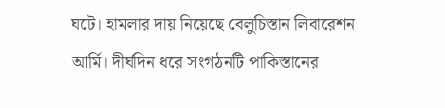ঘটে। হামলার দায় নিয়েছে বেলুচিস্তান লিবারেশন আর্মি। দীর্ঘদিন ধরে সংগঠনটি পাকিস্তানের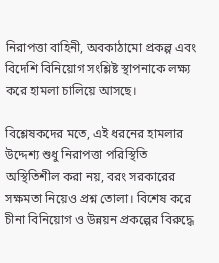নিরাপত্তা বাহিনী, অবকাঠামো প্রকল্প এবং বিদেশি বিনিয়োগ সংশ্লিষ্ট স্থাপনাকে লক্ষ্য করে হামলা চালিয়ে আসছে।

বিশ্লেষকদের মতে, এই ধরনের হামলার উদ্দেশ্য শুধু নিরাপত্তা পরিস্থিতি অস্থিতিশীল করা নয়, বরং সরকারের সক্ষমতা নিয়েও প্রশ্ন তোলা। বিশেষ করে চীনা বিনিয়োগ ও উন্নয়ন প্রকল্পের বিরুদ্ধে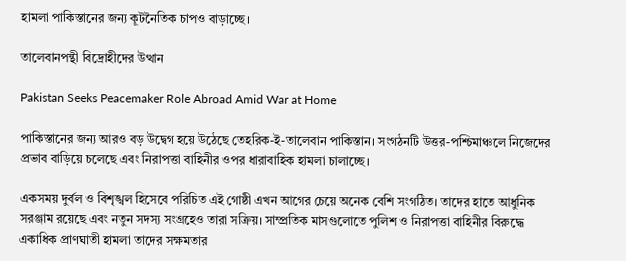হামলা পাকিস্তানের জন্য কূটনৈতিক চাপও বাড়াচ্ছে।

তালেবানপন্থী বিদ্রোহীদের উত্থান

Pakistan Seeks Peacemaker Role Abroad Amid War at Home

পাকিস্তানের জন্য আরও বড় উদ্বেগ হয়ে উঠেছে তেহরিক-ই-তালেবান পাকিস্তান। সংগঠনটি উত্তর-পশ্চিমাঞ্চলে নিজেদের প্রভাব বাড়িয়ে চলেছে এবং নিরাপত্তা বাহিনীর ওপর ধারাবাহিক হামলা চালাচ্ছে।

একসময় দুর্বল ও বিশৃঙ্খল হিসেবে পরিচিত এই গোষ্ঠী এখন আগের চেয়ে অনেক বেশি সংগঠিত। তাদের হাতে আধুনিক সরঞ্জাম রয়েছে এবং নতুন সদস্য সংগ্রহেও তারা সক্রিয়। সাম্প্রতিক মাসগুলোতে পুলিশ ও নিরাপত্তা বাহিনীর বিরুদ্ধে একাধিক প্রাণঘাতী হামলা তাদের সক্ষমতার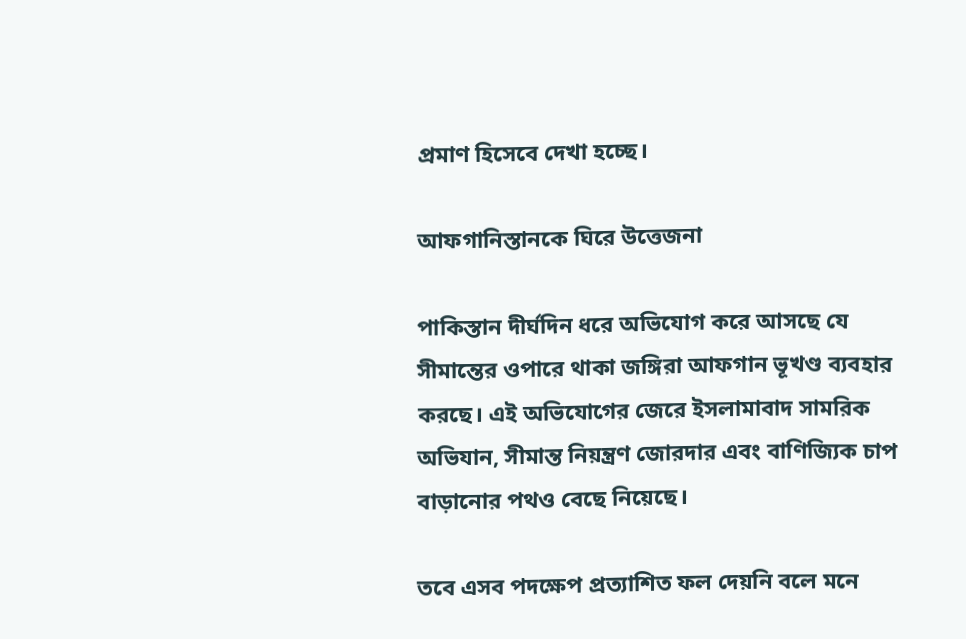প্রমাণ হিসেবে দেখা হচ্ছে।

আফগানিস্তানকে ঘিরে উত্তেজনা

পাকিস্তান দীর্ঘদিন ধরে অভিযোগ করে আসছে যে সীমান্তের ওপারে থাকা জঙ্গিরা আফগান ভূখণ্ড ব্যবহার করছে। এই অভিযোগের জেরে ইসলামাবাদ সামরিক অভিযান, সীমান্ত নিয়ন্ত্রণ জোরদার এবং বাণিজ্যিক চাপ বাড়ানোর পথও বেছে নিয়েছে।

তবে এসব পদক্ষেপ প্রত্যাশিত ফল দেয়নি বলে মনে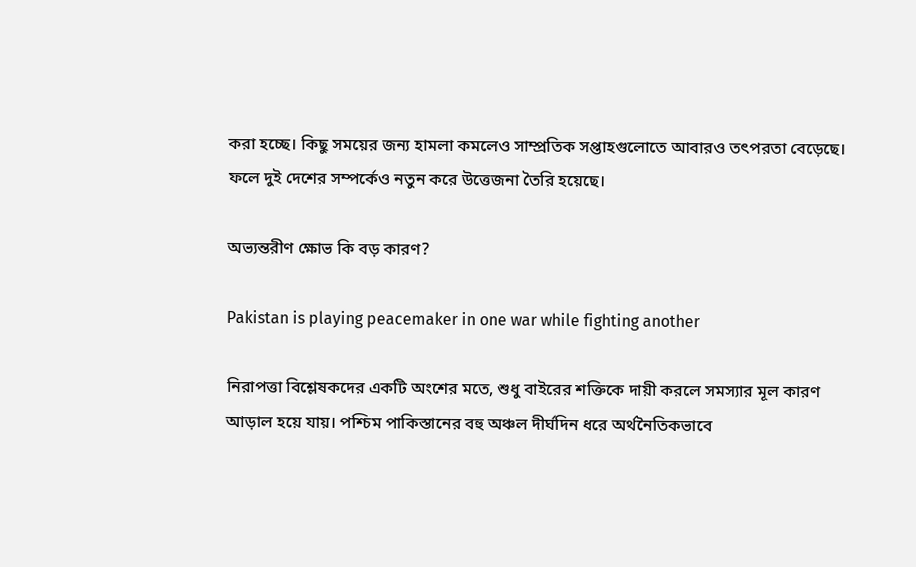করা হচ্ছে। কিছু সময়ের জন্য হামলা কমলেও সাম্প্রতিক সপ্তাহগুলোতে আবারও তৎপরতা বেড়েছে। ফলে দুই দেশের সম্পর্কেও নতুন করে উত্তেজনা তৈরি হয়েছে।

অভ্যন্তরীণ ক্ষোভ কি বড় কারণ?

Pakistan is playing peacemaker in one war while fighting another

নিরাপত্তা বিশ্লেষকদের একটি অংশের মতে, শুধু বাইরের শক্তিকে দায়ী করলে সমস্যার মূল কারণ আড়াল হয়ে যায়। পশ্চিম পাকিস্তানের বহু অঞ্চল দীর্ঘদিন ধরে অর্থনৈতিকভাবে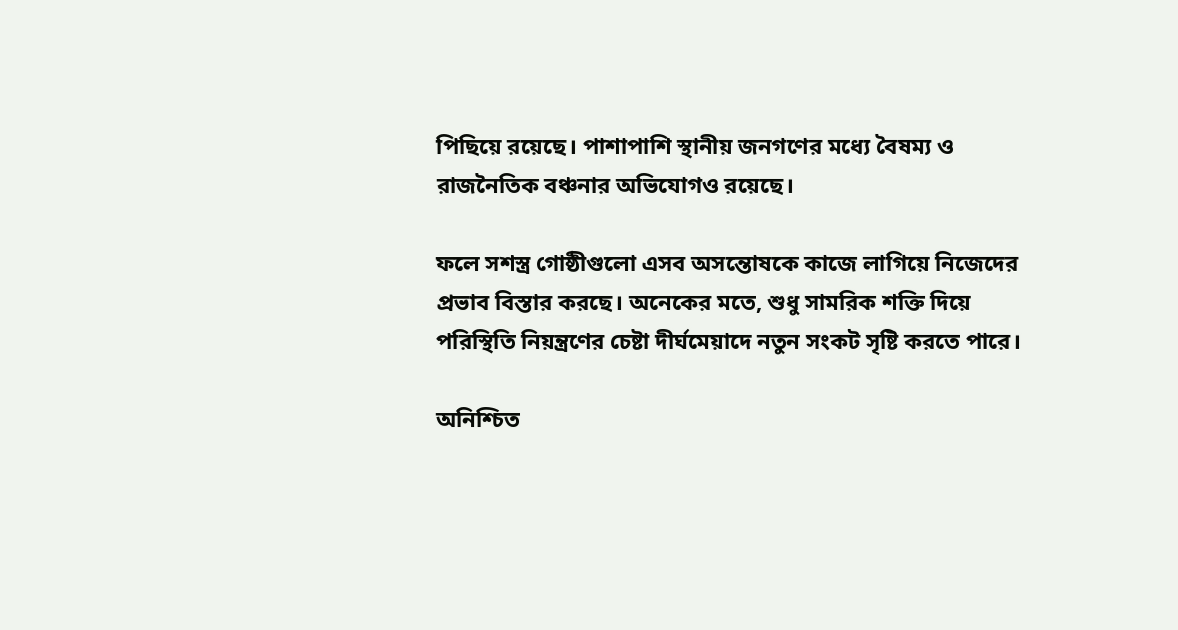পিছিয়ে রয়েছে। পাশাপাশি স্থানীয় জনগণের মধ্যে বৈষম্য ও রাজনৈতিক বঞ্চনার অভিযোগও রয়েছে।

ফলে সশস্ত্র গোষ্ঠীগুলো এসব অসন্তোষকে কাজে লাগিয়ে নিজেদের প্রভাব বিস্তার করছে। অনেকের মতে, শুধু সামরিক শক্তি দিয়ে পরিস্থিতি নিয়ন্ত্রণের চেষ্টা দীর্ঘমেয়াদে নতুন সংকট সৃষ্টি করতে পারে।

অনিশ্চিত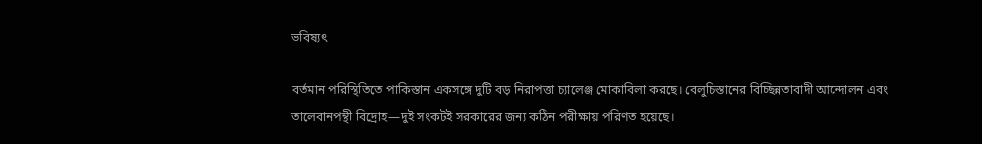ভবিষ্যৎ

বর্তমান পরিস্থিতিতে পাকিস্তান একসঙ্গে দুটি বড় নিরাপত্তা চ্যালেঞ্জ মোকাবিলা করছে। বেলুচিস্তানের বিচ্ছিন্নতাবাদী আন্দোলন এবং তালেবানপন্থী বিদ্রোহ—দুই সংকটই সরকারের জন্য কঠিন পরীক্ষায় পরিণত হয়েছে।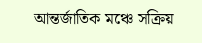আন্তর্জাতিক মঞ্চে সক্রিয়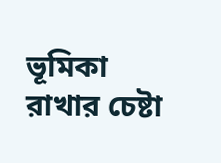ভূমিকা রাখার চেষ্টা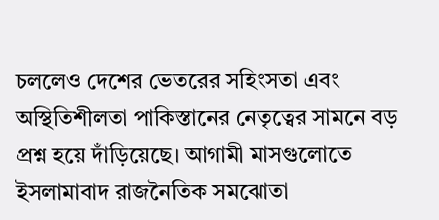চললেও দেশের ভেতরের সহিংসতা এবং অস্থিতিশীলতা পাকিস্তানের নেতৃত্বের সামনে বড় প্রশ্ন হয়ে দাঁড়িয়েছে। আগামী মাসগুলোতে ইসলামাবাদ রাজনৈতিক সমঝোতা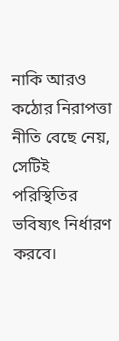নাকি আরও কঠোর নিরাপত্তা নীতি বেছে নেয়, সেটিই পরিস্থিতির ভবিষ্যৎ নির্ধারণ করবে।